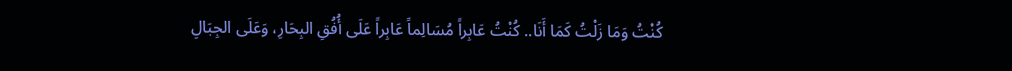كُنْتُ وَمَا زَلْتُ كَمَا أَنَا.. كُنْتُ عَابِراً مُسَالِماً عَابِراً عَلَى أُفُقِ البِحَارِ، وَعَلَى الجِبَالِ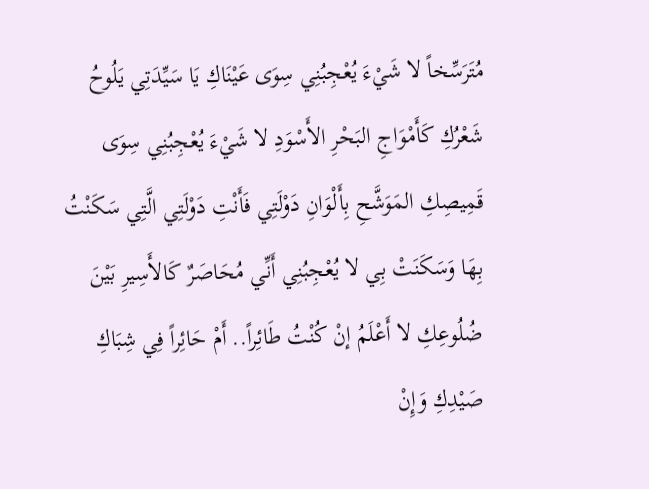مُتَرَسِّخاً لا شَيْءَ يُعْجِبُنِي سِوَى عَيْنَاكِ يَا سَيِّدَتِي يَلُوحُ شَعْرُكِ كَأَمْوَاجِ البَحْرِ الأَسْوَدِ لا شَيْءَ يُعْجِبُنِي سِوَى قَمِيصِكِ المَوَشَّحِ بِأَلْوَانِ دَوْلَتِي فَأَنْتِ دَوْلَتِي الَّتِي سَكَنْتُ بِهَا وَسَكَنَتْ بِي لا يُعْجِبُنِي أَنِّي مُحَاصَرٌ كَالأَسِيرِ بَيْنَ ضُلُوعِكِ لا أَعْلَمُ إنْ كُنْتُ طَائِراً.. أَمْ حَائِراً فِي شِبَاكِ صَيْدِكِ وَإِنْ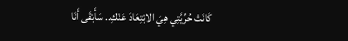كَانَتْ حُرِّيَّتِي هِيَ الابْتِعَادَ عَنْكِ.. سَأَبْقَى أَنَا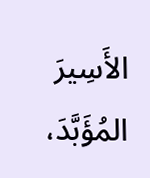الأَسِيرَ المُؤَبَّدَ،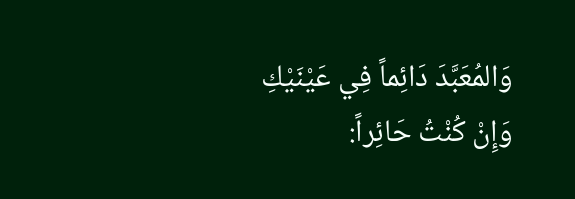وَالمُعَبَّدَ دَائِماً فِي عَيْنَيْكِ وَإِنْ كُنْتُ حَائِراً: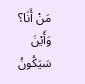مَنْ أَنَا؟ وَأَيْنَ سَيَكُونُ